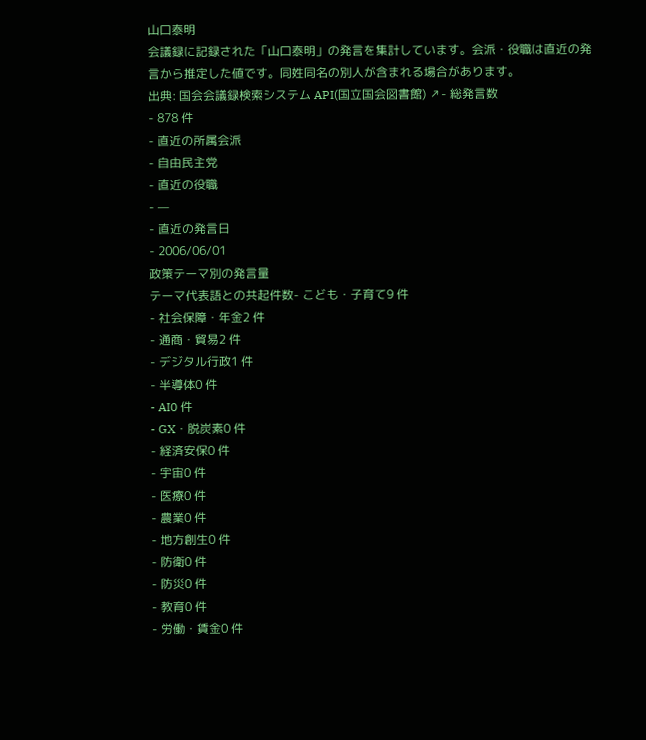山口泰明
会議録に記録された「山口泰明」の発言を集計しています。会派・役職は直近の発言から推定した値です。同姓同名の別人が含まれる場合があります。
出典: 国会会議録検索システム API(国立国会図書館) ↗- 総発言数
- 878 件
- 直近の所属会派
- 自由民主党
- 直近の役職
- —
- 直近の発言日
- 2006/06/01
政策テーマ別の発言量
テーマ代表語との共起件数- こども・子育て9 件
- 社会保障・年金2 件
- 通商・貿易2 件
- デジタル行政1 件
- 半導体0 件
- AI0 件
- GX・脱炭素0 件
- 経済安保0 件
- 宇宙0 件
- 医療0 件
- 農業0 件
- 地方創生0 件
- 防衛0 件
- 防災0 件
- 教育0 件
- 労働・賃金0 件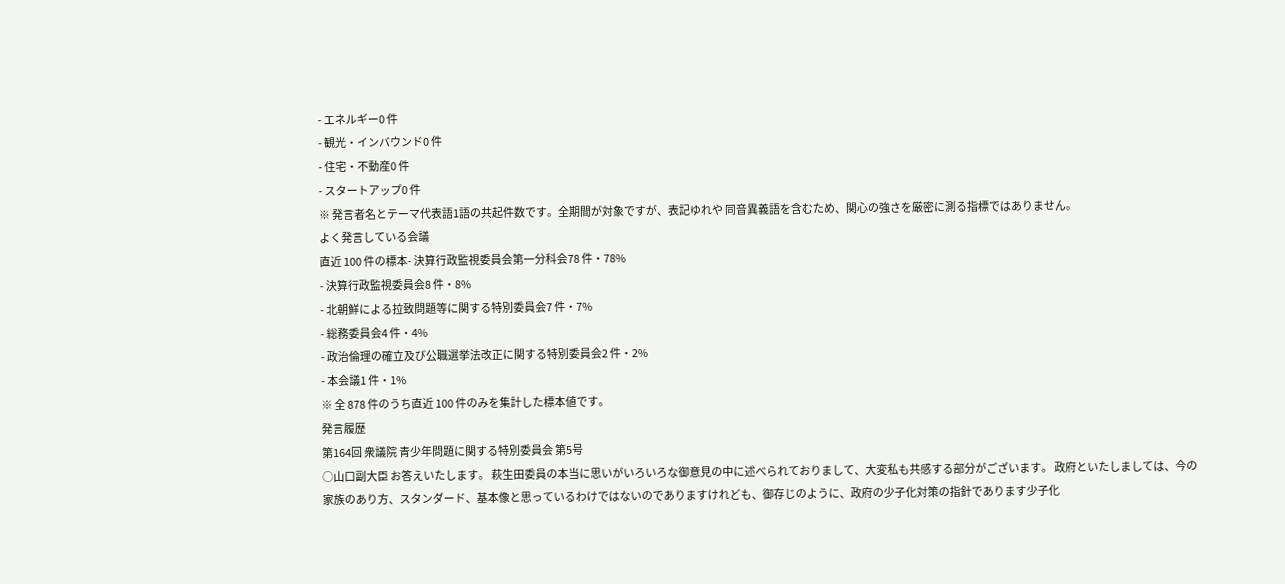- エネルギー0 件
- 観光・インバウンド0 件
- 住宅・不動産0 件
- スタートアップ0 件
※ 発言者名とテーマ代表語1語の共起件数です。全期間が対象ですが、表記ゆれや 同音異義語を含むため、関心の強さを厳密に測る指標ではありません。
よく発言している会議
直近 100 件の標本- 決算行政監視委員会第一分科会78 件・78%
- 決算行政監視委員会8 件・8%
- 北朝鮮による拉致問題等に関する特別委員会7 件・7%
- 総務委員会4 件・4%
- 政治倫理の確立及び公職選挙法改正に関する特別委員会2 件・2%
- 本会議1 件・1%
※ 全 878 件のうち直近 100 件のみを集計した標本値です。
発言履歴
第164回 衆議院 青少年問題に関する特別委員会 第5号
○山口副大臣 お答えいたします。 萩生田委員の本当に思いがいろいろな御意見の中に述べられておりまして、大変私も共感する部分がございます。 政府といたしましては、今の家族のあり方、スタンダード、基本像と思っているわけではないのでありますけれども、御存じのように、政府の少子化対策の指針であります少子化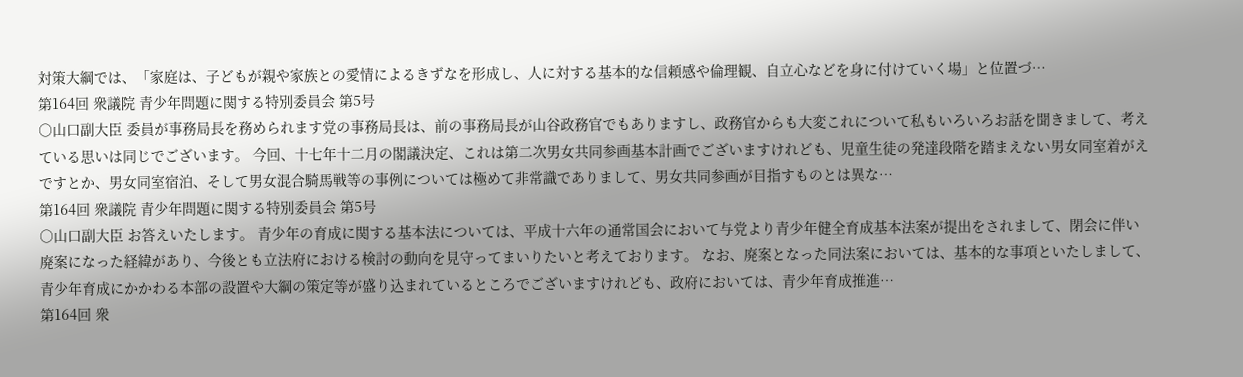対策大綱では、「家庭は、子どもが親や家族との愛情によるきずなを形成し、人に対する基本的な信頼感や倫理観、自立心などを身に付けていく場」と位置づ…
第164回 衆議院 青少年問題に関する特別委員会 第5号
○山口副大臣 委員が事務局長を務められます党の事務局長は、前の事務局長が山谷政務官でもありますし、政務官からも大変これについて私もいろいろお話を聞きまして、考えている思いは同じでございます。 今回、十七年十二月の閣議決定、これは第二次男女共同参画基本計画でございますけれども、児童生徒の発達段階を踏まえない男女同室着がえですとか、男女同室宿泊、そして男女混合騎馬戦等の事例については極めて非常識でありまして、男女共同参画が目指すものとは異な…
第164回 衆議院 青少年問題に関する特別委員会 第5号
○山口副大臣 お答えいたします。 青少年の育成に関する基本法については、平成十六年の通常国会において与党より青少年健全育成基本法案が提出をされまして、閉会に伴い廃案になった経緯があり、今後とも立法府における検討の動向を見守ってまいりたいと考えております。 なお、廃案となった同法案においては、基本的な事項といたしまして、青少年育成にかかわる本部の設置や大綱の策定等が盛り込まれているところでございますけれども、政府においては、青少年育成推進…
第164回 衆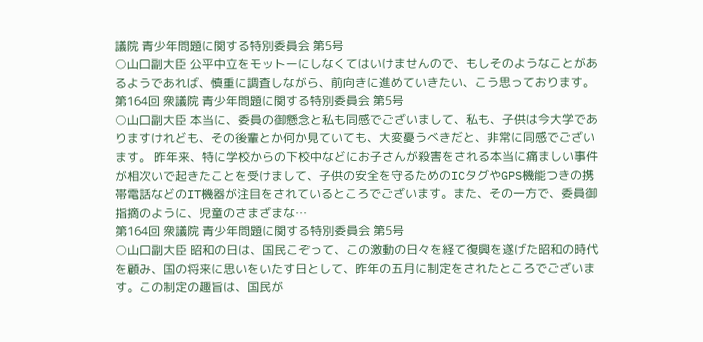議院 青少年問題に関する特別委員会 第5号
○山口副大臣 公平中立をモットーにしなくてはいけませんので、もしそのようなことがあるようであれば、慎重に調査しながら、前向きに進めていきたい、こう思っております。
第164回 衆議院 青少年問題に関する特別委員会 第5号
○山口副大臣 本当に、委員の御懸念と私も同感でございまして、私も、子供は今大学でありますけれども、その後輩とか何か見ていても、大変憂うべきだと、非常に同感でございます。 昨年来、特に学校からの下校中などにお子さんが殺害をされる本当に痛ましい事件が相次いで起きたことを受けまして、子供の安全を守るためのICタグやGPS機能つきの携帯電話などのIT機器が注目をされているところでございます。また、その一方で、委員御指摘のように、児童のさまざまな…
第164回 衆議院 青少年問題に関する特別委員会 第5号
○山口副大臣 昭和の日は、国民こぞって、この激動の日々を経て復興を遂げた昭和の時代を顧み、国の将来に思いをいたす日として、昨年の五月に制定をされたところでございます。この制定の趣旨は、国民が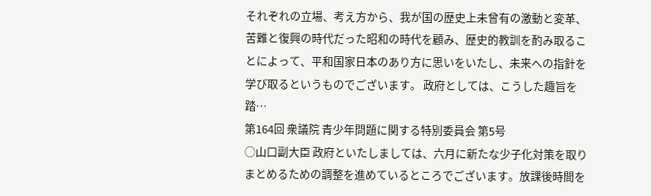それぞれの立場、考え方から、我が国の歴史上未曾有の激動と変革、苦難と復興の時代だった昭和の時代を顧み、歴史的教訓を酌み取ることによって、平和国家日本のあり方に思いをいたし、未来への指針を学び取るというものでございます。 政府としては、こうした趣旨を踏…
第164回 衆議院 青少年問題に関する特別委員会 第5号
○山口副大臣 政府といたしましては、六月に新たな少子化対策を取りまとめるための調整を進めているところでございます。放課後時間を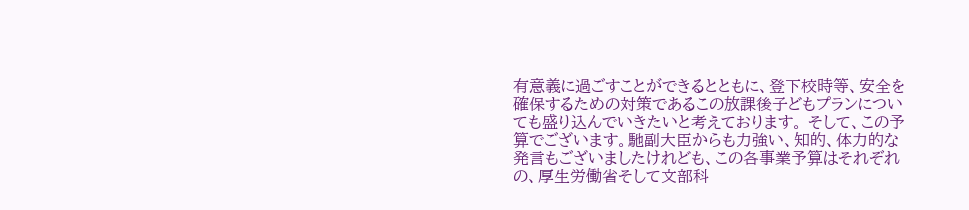有意義に過ごすことができるとともに、登下校時等、安全を確保するための対策であるこの放課後子どもプランについても盛り込んでいきたいと考えております。 そして、この予算でございます。馳副大臣からも力強い、知的、体力的な発言もございましたけれども、この各事業予算はそれぞれの、厚生労働省そして文部科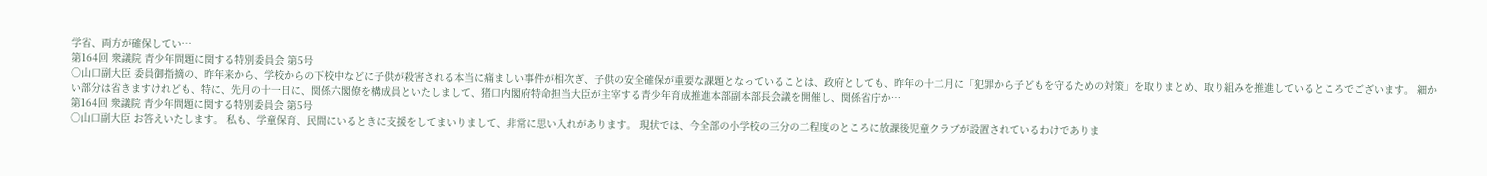学省、両方が確保してい…
第164回 衆議院 青少年問題に関する特別委員会 第5号
○山口副大臣 委員御指摘の、昨年来から、学校からの下校中などに子供が殺害される本当に痛ましい事件が相次ぎ、子供の安全確保が重要な課題となっていることは、政府としても、昨年の十二月に「犯罪から子どもを守るための対策」を取りまとめ、取り組みを推進しているところでございます。 細かい部分は省きますけれども、特に、先月の十一日に、関係六閣僚を構成員といたしまして、猪口内閣府特命担当大臣が主宰する青少年育成推進本部副本部長会議を開催し、関係省庁か…
第164回 衆議院 青少年問題に関する特別委員会 第5号
○山口副大臣 お答えいたします。 私も、学童保育、民間にいるときに支援をしてまいりまして、非常に思い入れがあります。 現状では、今全部の小学校の三分の二程度のところに放課後児童クラブが設置されているわけでありま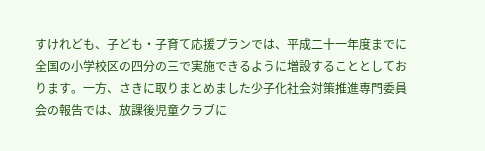すけれども、子ども・子育て応援プランでは、平成二十一年度までに全国の小学校区の四分の三で実施できるように増設することとしております。一方、さきに取りまとめました少子化社会対策推進専門委員会の報告では、放課後児童クラブに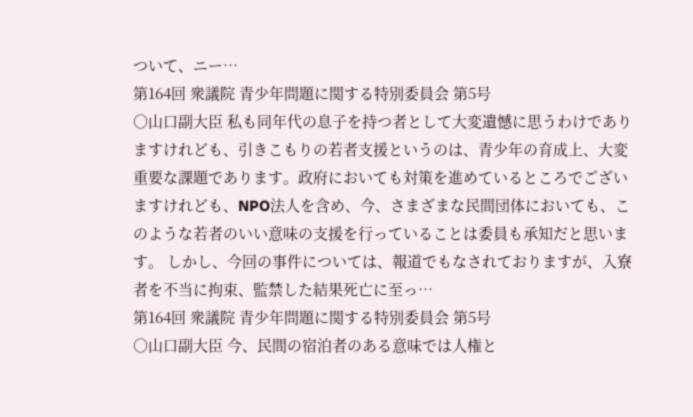ついて、ニー…
第164回 衆議院 青少年問題に関する特別委員会 第5号
○山口副大臣 私も同年代の息子を持つ者として大変遺憾に思うわけでありますけれども、引きこもりの若者支援というのは、青少年の育成上、大変重要な課題であります。政府においても対策を進めているところでございますけれども、NPO法人を含め、今、さまざまな民間団体においても、このような若者のいい意味の支援を行っていることは委員も承知だと思います。 しかし、今回の事件については、報道でもなされておりますが、入寮者を不当に拘束、監禁した結果死亡に至っ…
第164回 衆議院 青少年問題に関する特別委員会 第5号
○山口副大臣 今、民間の宿泊者のある意味では人権と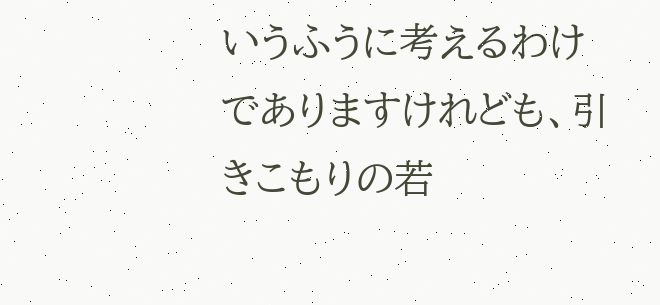いうふうに考えるわけでありますけれども、引きこもりの若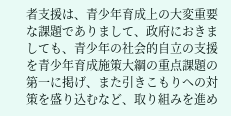者支援は、青少年育成上の大変重要な課題でありまして、政府におきましても、青少年の社会的自立の支援を青少年育成施策大綱の重点課題の第一に掲げ、また引きこもりへの対策を盛り込むなど、取り組みを進め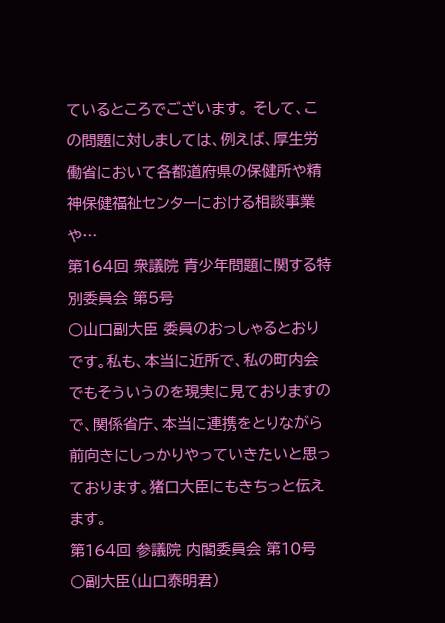ているところでございます。 そして、この問題に対しましては、例えば、厚生労働省において各都道府県の保健所や精神保健福祉センターにおける相談事業や…
第164回 衆議院 青少年問題に関する特別委員会 第5号
○山口副大臣 委員のおっしゃるとおりです。私も、本当に近所で、私の町内会でもそういうのを現実に見ておりますので、関係省庁、本当に連携をとりながら前向きにしっかりやっていきたいと思っております。猪口大臣にもきちっと伝えます。
第164回 参議院 内閣委員会 第10号
○副大臣(山口泰明君)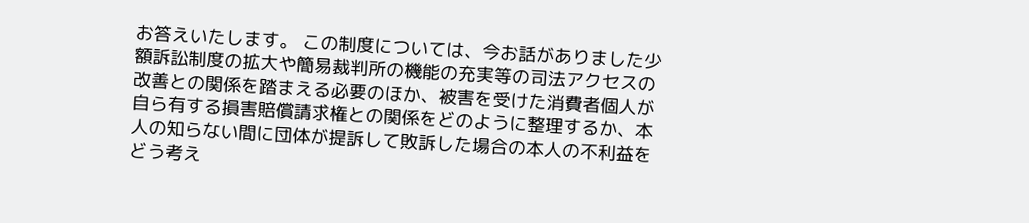お答えいたします。 この制度については、今お話がありました少額訴訟制度の拡大や簡易裁判所の機能の充実等の司法アクセスの改善との関係を踏まえる必要のほか、被害を受けた消費者個人が自ら有する損害賠償請求権との関係をどのように整理するか、本人の知らない間に団体が提訴して敗訴した場合の本人の不利益をどう考え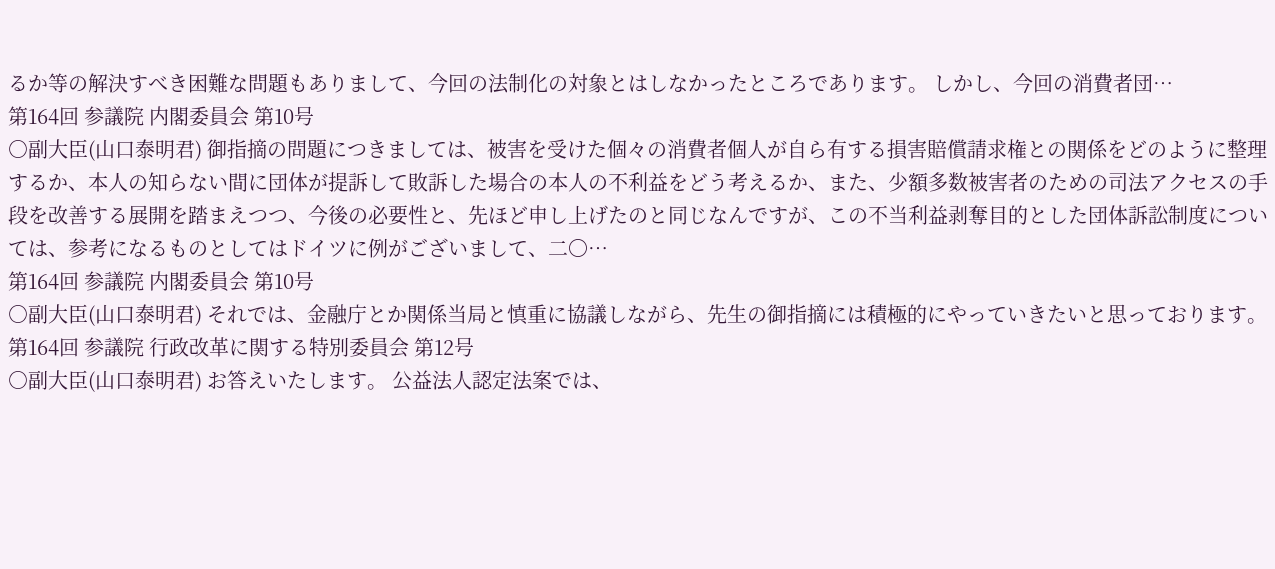るか等の解決すべき困難な問題もありまして、今回の法制化の対象とはしなかったところであります。 しかし、今回の消費者団…
第164回 参議院 内閣委員会 第10号
○副大臣(山口泰明君) 御指摘の問題につきましては、被害を受けた個々の消費者個人が自ら有する損害賠償請求権との関係をどのように整理するか、本人の知らない間に団体が提訴して敗訴した場合の本人の不利益をどう考えるか、また、少額多数被害者のための司法アクセスの手段を改善する展開を踏まえつつ、今後の必要性と、先ほど申し上げたのと同じなんですが、この不当利益剥奪目的とした団体訴訟制度については、参考になるものとしてはドイツに例がございまして、二〇…
第164回 参議院 内閣委員会 第10号
○副大臣(山口泰明君) それでは、金融庁とか関係当局と慎重に協議しながら、先生の御指摘には積極的にやっていきたいと思っております。
第164回 参議院 行政改革に関する特別委員会 第12号
○副大臣(山口泰明君) お答えいたします。 公益法人認定法案では、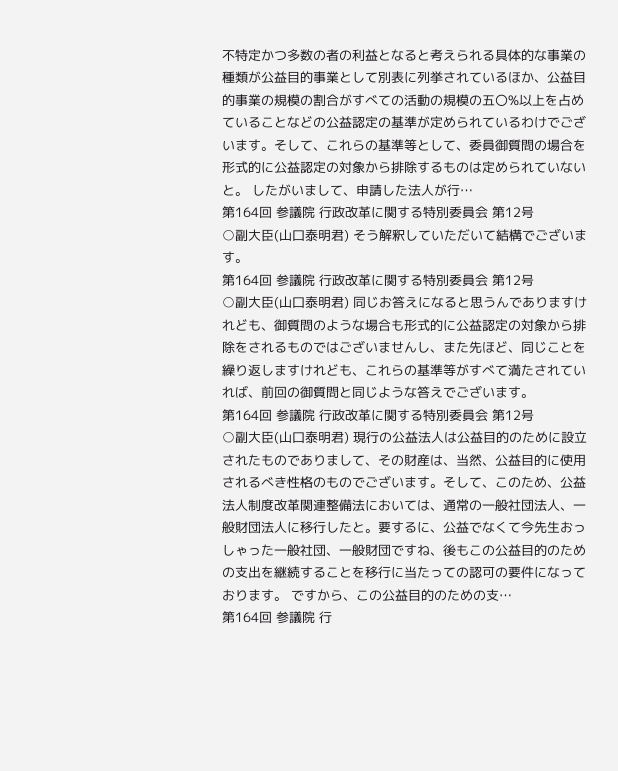不特定かつ多数の者の利益となると考えられる具体的な事業の種類が公益目的事業として別表に列挙されているほか、公益目的事業の規模の割合がすべての活動の規模の五〇%以上を占めていることなどの公益認定の基準が定められているわけでございます。そして、これらの基準等として、委員御質問の場合を形式的に公益認定の対象から排除するものは定められていないと。 したがいまして、申請した法人が行…
第164回 参議院 行政改革に関する特別委員会 第12号
○副大臣(山口泰明君) そう解釈していただいて結構でございます。
第164回 参議院 行政改革に関する特別委員会 第12号
○副大臣(山口泰明君) 同じお答えになると思うんでありますけれども、御質問のような場合も形式的に公益認定の対象から排除をされるものではございませんし、また先ほど、同じことを繰り返しますけれども、これらの基準等がすべて満たされていれば、前回の御質問と同じような答えでございます。
第164回 参議院 行政改革に関する特別委員会 第12号
○副大臣(山口泰明君) 現行の公益法人は公益目的のために設立されたものでありまして、その財産は、当然、公益目的に使用されるべき性格のものでございます。そして、このため、公益法人制度改革関連整備法においては、通常の一般社団法人、一般財団法人に移行したと。要するに、公益でなくて今先生おっしゃった一般社団、一般財団ですね、後もこの公益目的のための支出を継続することを移行に当たっての認可の要件になっております。 ですから、この公益目的のための支…
第164回 参議院 行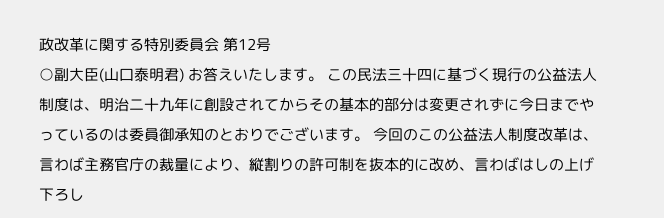政改革に関する特別委員会 第12号
○副大臣(山口泰明君) お答えいたします。 この民法三十四に基づく現行の公益法人制度は、明治二十九年に創設されてからその基本的部分は変更されずに今日までやっているのは委員御承知のとおりでございます。 今回のこの公益法人制度改革は、言わば主務官庁の裁量により、縦割りの許可制を抜本的に改め、言わばはしの上げ下ろし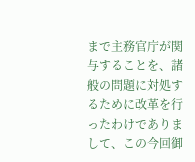まで主務官庁が関与することを、諸般の問題に対処するために改革を行ったわけでありまして、この今回御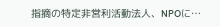指摘の特定非営利活動法人、NPOに…